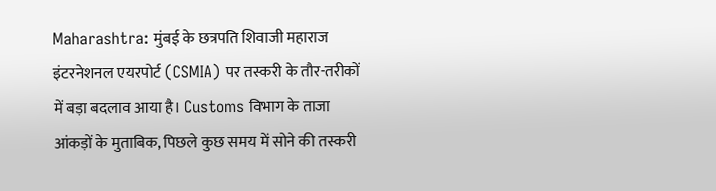Maharashtra: मुंबई के छत्रपति शिवाजी महाराज इंटरनेशनल एयरपोर्ट (CSMIA) पर तस्करी के तौर-तरीकों में बड़ा बदलाव आया है। Customs विभाग के ताजा आंकड़ों के मुताबिक, पिछले कुछ समय में सोने की तस्करी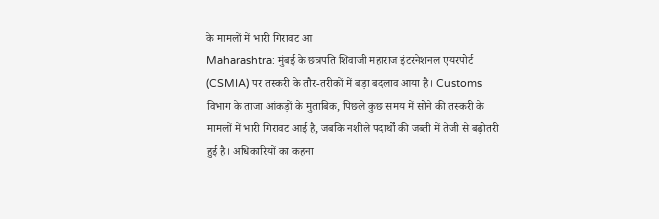के मामलों में भारी गिरावट आ
Maharashtra: मुंबई के छत्रपति शिवाजी महाराज इंटरनेशनल एयरपोर्ट (CSMIA) पर तस्करी के तौर-तरीकों में बड़ा बदलाव आया है। Customs विभाग के ताजा आंकड़ों के मुताबिक, पिछले कुछ समय में सोने की तस्करी के मामलों में भारी गिरावट आई है, जबकि नशीले पदार्थों की जब्ती में तेजी से बढ़ोतरी हुई है। अधिकारियों का कहना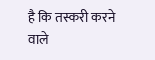है कि तस्करी करने वाले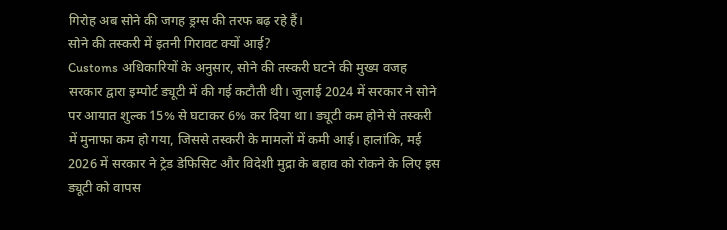गिरोह अब सोने की जगह ड्रग्स की तरफ बढ़ रहे हैं।
सोने की तस्करी में इतनी गिरावट क्यों आई?
Customs अधिकारियों के अनुसार, सोने की तस्करी घटने की मुख्य वजह सरकार द्वारा इम्पोर्ट ड्यूटी में की गई कटौती थी। जुलाई 2024 में सरकार ने सोने पर आयात शुल्क 15% से घटाकर 6% कर दिया था। ड्यूटी कम होने से तस्करी में मुनाफा कम हो गया, जिससे तस्करी के मामलों में कमी आई। हालांकि, मई 2026 में सरकार ने ट्रेड डेफिसिट और विदेशी मुद्रा के बहाव को रोकने के लिए इस ड्यूटी को वापस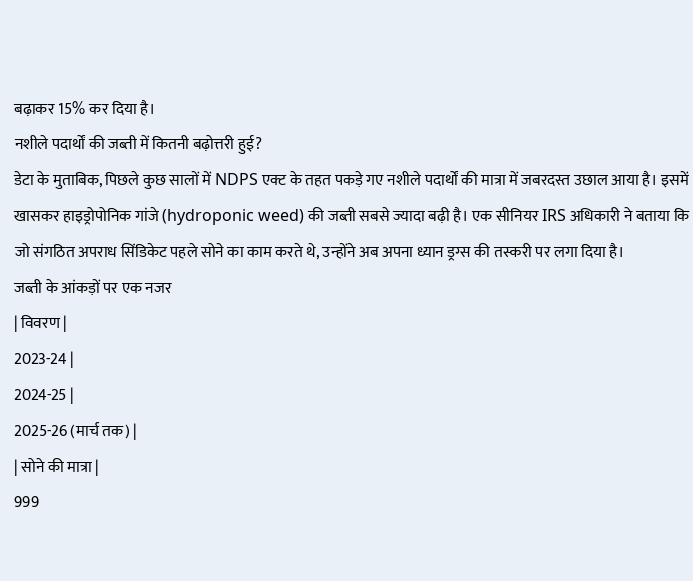बढ़ाकर 15% कर दिया है।
नशीले पदार्थों की जब्ती में कितनी बढ़ोत्तरी हुई?
डेटा के मुताबिक, पिछले कुछ सालों में NDPS एक्ट के तहत पकड़े गए नशीले पदार्थों की मात्रा में जबरदस्त उछाल आया है। इसमें खासकर हाइड्रोपोनिक गांजे (hydroponic weed) की जब्ती सबसे ज्यादा बढ़ी है। एक सीनियर IRS अधिकारी ने बताया कि जो संगठित अपराध सिंडिकेट पहले सोने का काम करते थे, उन्होंने अब अपना ध्यान ड्रग्स की तस्करी पर लगा दिया है।
जब्ती के आंकड़ों पर एक नजर
| विवरण |
2023-24 |
2024-25 |
2025-26 (मार्च तक) |
| सोने की मात्रा |
999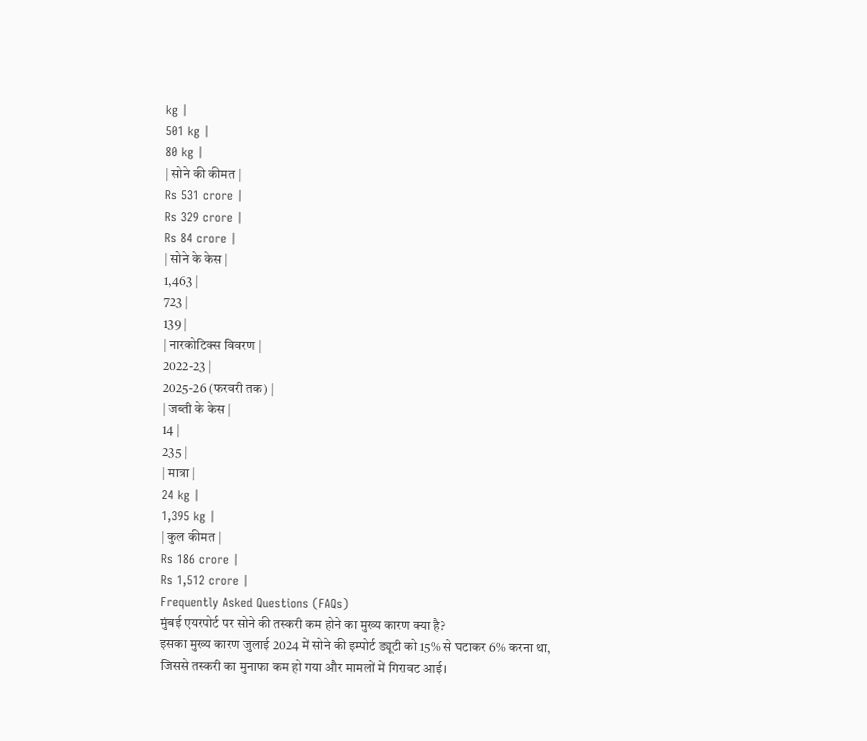kg |
501 kg |
80 kg |
| सोने की कीमत |
Rs 531 crore |
Rs 329 crore |
Rs 84 crore |
| सोने के केस |
1,463 |
723 |
139 |
| नारकोटिक्स विवरण |
2022-23 |
2025-26 (फरवरी तक) |
| जब्ती के केस |
14 |
235 |
| मात्रा |
24 kg |
1,395 kg |
| कुल कीमत |
Rs 186 crore |
Rs 1,512 crore |
Frequently Asked Questions (FAQs)
मुंबई एयरपोर्ट पर सोने की तस्करी कम होने का मुख्य कारण क्या है?
इसका मुख्य कारण जुलाई 2024 में सोने की इम्पोर्ट ड्यूटी को 15% से घटाकर 6% करना था, जिससे तस्करी का मुनाफा कम हो गया और मामलों में गिरावट आई।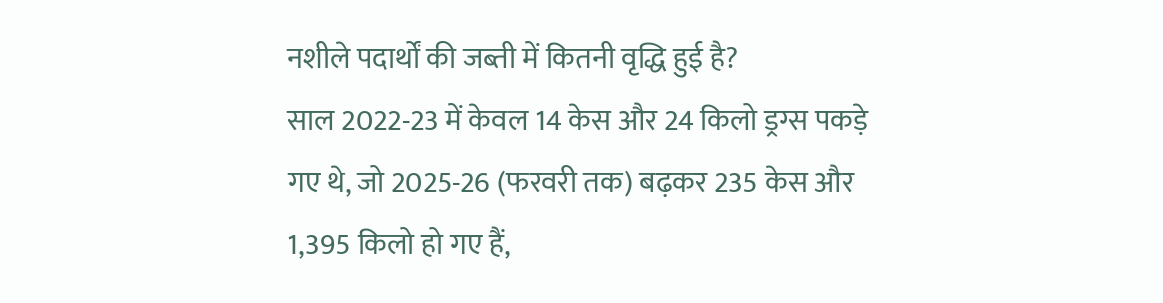नशीले पदार्थों की जब्ती में कितनी वृद्धि हुई है?
साल 2022-23 में केवल 14 केस और 24 किलो ड्रग्स पकड़े गए थे, जो 2025-26 (फरवरी तक) बढ़कर 235 केस और 1,395 किलो हो गए हैं,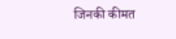जिनकी कीमत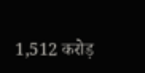1,512 करोड़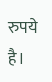रुपये है।